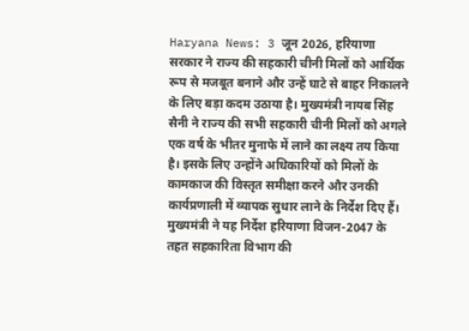Haryana News: 3 जून 2026, हरियाणा सरकार ने राज्य की सहकारी चीनी मिलों को आर्थिक रूप से मजबूत बनाने और उन्हें घाटे से बाहर निकालने के लिए बड़ा कदम उठाया है। मुख्यमंत्री नायब सिंह सैनी ने राज्य की सभी सहकारी चीनी मिलों को अगले एक वर्ष के भीतर मुनाफे में लाने का लक्ष्य तय किया है। इसके लिए उन्होंने अधिकारियों को मिलों के कामकाज की विस्तृत समीक्षा करने और उनकी कार्यप्रणाली में व्यापक सुधार लाने के निर्देश दिए हैं।
मुख्यमंत्री ने यह निर्देश हरियाणा विजन-2047 के तहत सहकारिता विभाग की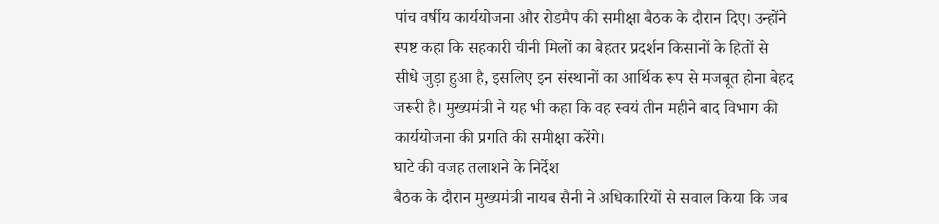पांच वर्षीय कार्ययोजना और रोडमैप की समीक्षा बैठक के दौरान दिए। उन्होंने स्पष्ट कहा कि सहकारी चीनी मिलों का बेहतर प्रदर्शन किसानों के हितों से सीधे जुड़ा हुआ है, इसलिए इन संस्थानों का आर्थिक रूप से मजबूत होना बेहद जरूरी है। मुख्यमंत्री ने यह भी कहा कि वह स्वयं तीन महीने बाद विभाग की कार्ययोजना की प्रगति की समीक्षा करेंगे।
घाटे की वजह तलाशने के निर्देश
बैठक के दौरान मुख्यमंत्री नायब सैनी ने अधिकारियों से सवाल किया कि जब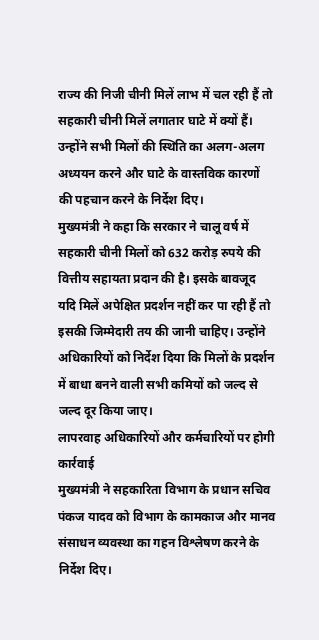राज्य की निजी चीनी मिलें लाभ में चल रही हैं तो सहकारी चीनी मिलें लगातार घाटे में क्यों हैं। उन्होंने सभी मिलों की स्थिति का अलग-अलग अध्ययन करने और घाटे के वास्तविक कारणों की पहचान करने के निर्देश दिए।
मुख्यमंत्री ने कहा कि सरकार ने चालू वर्ष में सहकारी चीनी मिलों को 632 करोड़ रुपये की वित्तीय सहायता प्रदान की है। इसके बावजूद यदि मिलें अपेक्षित प्रदर्शन नहीं कर पा रही हैं तो इसकी जिम्मेदारी तय की जानी चाहिए। उन्होंने अधिकारियों को निर्देश दिया कि मिलों के प्रदर्शन में बाधा बनने वाली सभी कमियों को जल्द से जल्द दूर किया जाए।
लापरवाह अधिकारियों और कर्मचारियों पर होगी कार्रवाई
मुख्यमंत्री ने सहकारिता विभाग के प्रधान सचिव पंकज यादव को विभाग के कामकाज और मानव संसाधन व्यवस्था का गहन विश्लेषण करने के निर्देश दिए।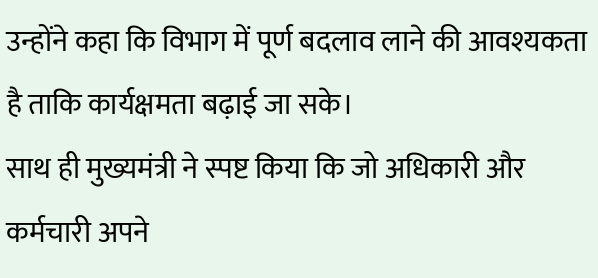उन्होंने कहा कि विभाग में पूर्ण बदलाव लाने की आवश्यकता है ताकि कार्यक्षमता बढ़ाई जा सके।
साथ ही मुख्यमंत्री ने स्पष्ट किया कि जो अधिकारी और कर्मचारी अपने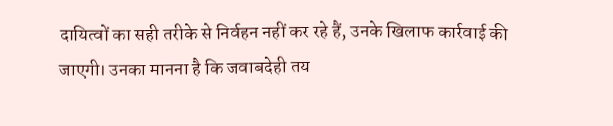दायित्वों का सही तरीके से निर्वहन नहीं कर रहे हैं, उनके खिलाफ कार्रवाई की जाएगी। उनका मानना है कि जवाबदेही तय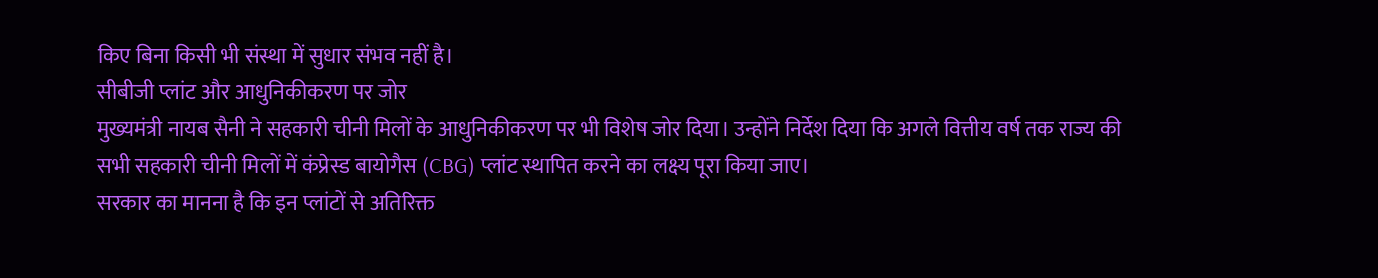किए बिना किसी भी संस्था में सुधार संभव नहीं है।
सीबीजी प्लांट और आधुनिकीकरण पर जोर
मुख्यमंत्री नायब सैनी ने सहकारी चीनी मिलों के आधुनिकीकरण पर भी विशेष जोर दिया। उन्होंने निर्देश दिया कि अगले वित्तीय वर्ष तक राज्य की सभी सहकारी चीनी मिलों में कंप्रेस्ड बायोगैस (CBG) प्लांट स्थापित करने का लक्ष्य पूरा किया जाए।
सरकार का मानना है कि इन प्लांटों से अतिरिक्त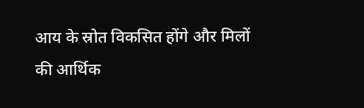आय के स्रोत विकसित होंगे और मिलों की आर्थिक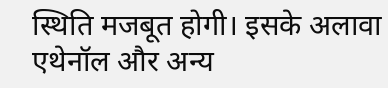स्थिति मजबूत होगी। इसके अलावा एथेनॉल और अन्य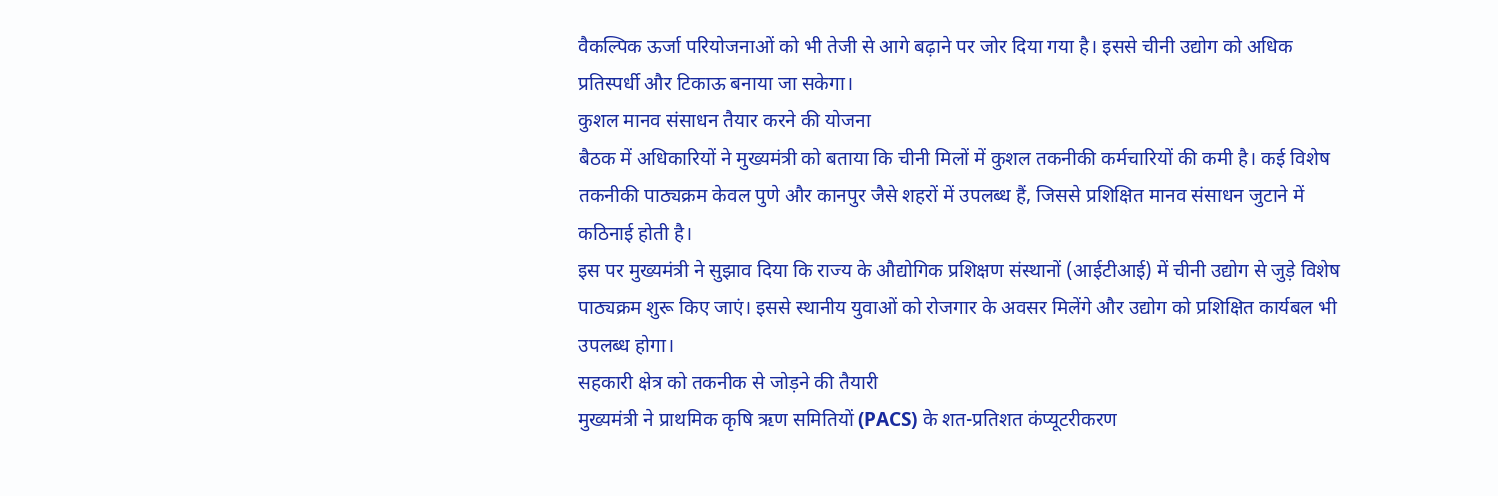वैकल्पिक ऊर्जा परियोजनाओं को भी तेजी से आगे बढ़ाने पर जोर दिया गया है। इससे चीनी उद्योग को अधिक प्रतिस्पर्धी और टिकाऊ बनाया जा सकेगा।
कुशल मानव संसाधन तैयार करने की योजना
बैठक में अधिकारियों ने मुख्यमंत्री को बताया कि चीनी मिलों में कुशल तकनीकी कर्मचारियों की कमी है। कई विशेष तकनीकी पाठ्यक्रम केवल पुणे और कानपुर जैसे शहरों में उपलब्ध हैं, जिससे प्रशिक्षित मानव संसाधन जुटाने में कठिनाई होती है।
इस पर मुख्यमंत्री ने सुझाव दिया कि राज्य के औद्योगिक प्रशिक्षण संस्थानों (आईटीआई) में चीनी उद्योग से जुड़े विशेष पाठ्यक्रम शुरू किए जाएं। इससे स्थानीय युवाओं को रोजगार के अवसर मिलेंगे और उद्योग को प्रशिक्षित कार्यबल भी उपलब्ध होगा।
सहकारी क्षेत्र को तकनीक से जोड़ने की तैयारी
मुख्यमंत्री ने प्राथमिक कृषि ऋण समितियों (PACS) के शत-प्रतिशत कंप्यूटरीकरण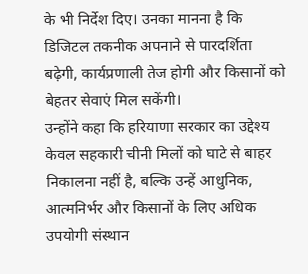के भी निर्देश दिए। उनका मानना है कि डिजिटल तकनीक अपनाने से पारदर्शिता बढ़ेगी, कार्यप्रणाली तेज होगी और किसानों को बेहतर सेवाएं मिल सकेंगी।
उन्होंने कहा कि हरियाणा सरकार का उद्देश्य केवल सहकारी चीनी मिलों को घाटे से बाहर निकालना नहीं है, बल्कि उन्हें आधुनिक, आत्मनिर्भर और किसानों के लिए अधिक उपयोगी संस्थान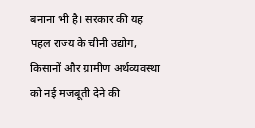बनाना भी है। सरकार की यह पहल राज्य के चीनी उद्योग, किसानों और ग्रामीण अर्थव्यवस्था को नई मजबूती देने की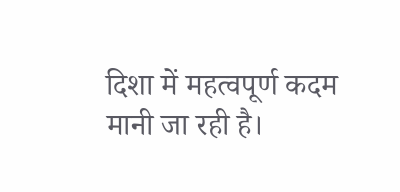दिशा में महत्वपूर्ण कदम मानी जा रही है।